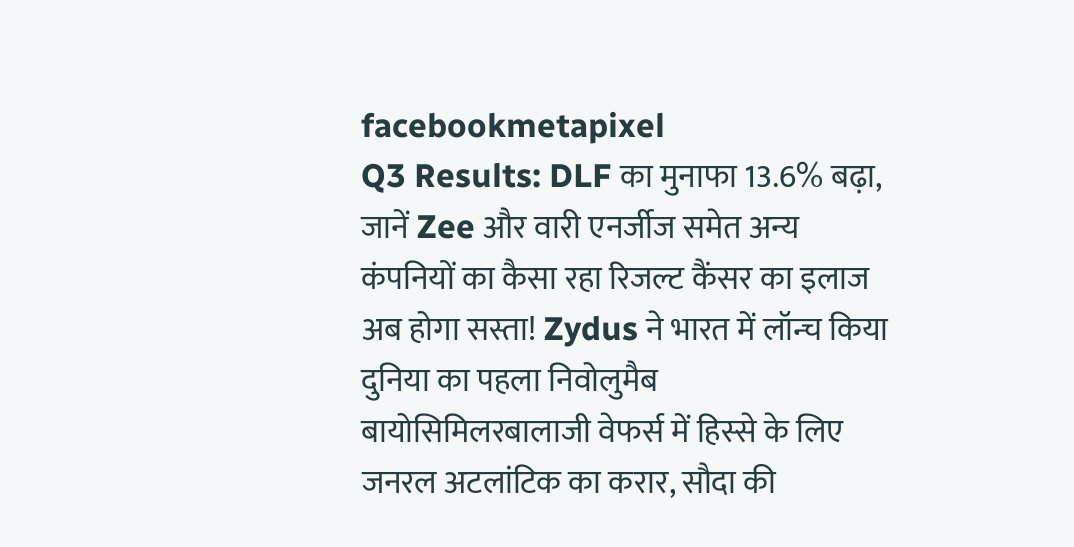facebookmetapixel
Q3 Results: DLF का मुनाफा 13.6% बढ़ा, जानें Zee और वारी एनर्जीज समेत अन्य कंपनियों का कैसा रहा रिजल्ट कैंसर का इलाज अब होगा सस्ता! Zydus ने भारत में लॉन्च किया दुनिया का पहला निवोलुमैब बायोसिमिलरबालाजी वेफर्स में हिस्से के लिए जनरल अटलांटिक का करार, सौदा की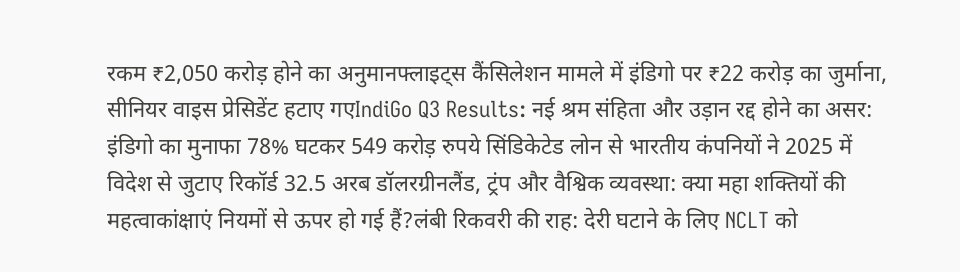रकम ₹2,050 करोड़ होने का अनुमानफ्लाइट्स कैंसिलेशन मामले में इंडिगो पर ₹22 करोड़ का जुर्माना, सीनियर वाइस प्रेसिडेंट हटाए गएIndiGo Q3 Results: नई श्रम संहिता और उड़ान रद्द होने का असर: इंडिगो का मुनाफा 78% घटकर 549 करोड़ रुपये सिंडिकेटेड लोन से भारतीय कंपनियों ने 2025 में विदेश से जुटाए रिकॉर्ड 32.5 अरब डॉलरग्रीनलैंड, ट्रंप और वैश्विक व्यवस्था: क्या महा शक्तियों की महत्वाकांक्षाएं नियमों से ऊपर हो गई हैं?लंबी रिकवरी की राह: देरी घटाने के लिए NCLT को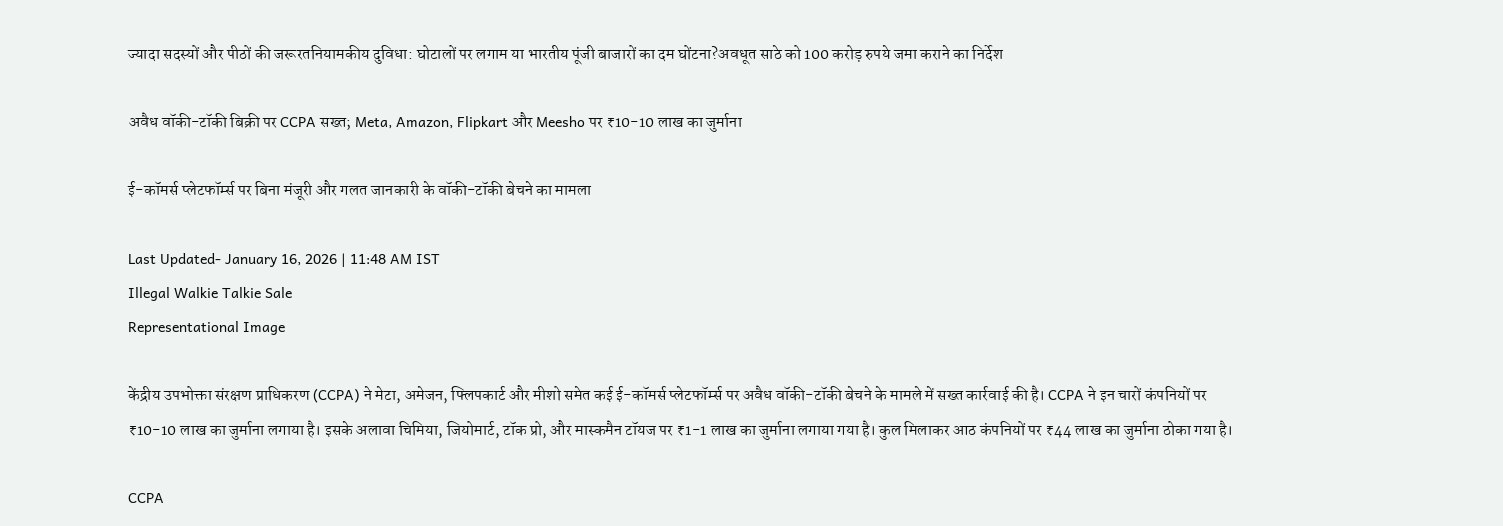ज्यादा सदस्यों और पीठों की जरूरतनियामकीय दुविधा: घोटालों पर लगाम या भारतीय पूंजी बाजारों का दम घोंटना?अवधूत साठे को 100 करोड़ रुपये जमा कराने का निर्देश

अवैध वॉकी-टॉकी बिक्री पर CCPA सख्त; Meta, Amazon, Flipkart और Meesho पर ₹10-10 लाख का जुर्माना

ई-कॉमर्स प्लेटफॉर्म्स पर बिना मंजूरी और गलत जानकारी के वॉकी-टॉकी बेचने का मामला

Last Updated- January 16, 2026 | 11:48 AM IST
Illegal Walkie Talkie Sale
Representational Image

केंद्रीय उपभोक्ता संरक्षण प्राधिकरण (CCPA) ने मेटा, अमेजन, फ्लिपकार्ट और मीशो समेत कई ई-कॉमर्स प्लेटफॉर्म्स पर अवैध वॉकी-टॉकी बेचने के मामले में सख्त कार्रवाई की है। CCPA ने इन चारों कंपनियों पर ₹10-10 लाख का जुर्माना लगाया है। इसके अलावा चिमिया, जियोमार्ट, टॉक प्रो, और मास्कमैन टॉयज पर ₹1-1 लाख का जुर्माना लगाया गया है। कुल मिलाकर आठ कंपनियों पर ₹44 लाख का जुर्माना ठोका गया है।

CCPA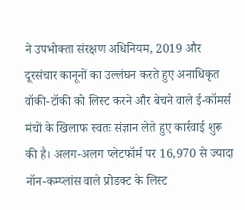ने उपभोक्ता संरक्षण अधिनियम, 2019 और दूरसंचार कानूनों का उल्लंघन करते हुए अनाधिकृत वॉकी-टॉकी को लिस्ट करने और बेचने वाले ई-कॉमर्स मंचों के खिलाफ स्वतः संज्ञान लेते हुए कार्रवाई शुरू की है। अलग-अलग प्लेटफॉर्म पर 16,970 से ज्यादा नॉन-कम्प्लांस वाले प्रोडक्ट के लिस्ट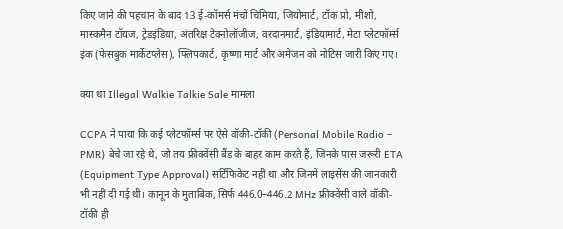किए जाने की पहचान के बाद 13 ई-कॉमर्स मंचों चिमिया, जियोमार्ट, टॉक प्रो, मीशो, मास्कमैन टॉयज, ट्रेडइंडिया, अंतरिक्ष टेक्नोलॉजीज, वरदानमार्ट, इंडियामार्ट, मेटा प्लेटफॉर्म्स इंक (फेसबुक मार्केटप्लेस), फ्लिपकार्ट, कृष्णा मार्ट और अमेजन को नोटिस जारी किए गए।

क्या था Illegal Walkie Talkie Sale मामला

CCPA ने पाया कि कई प्लेटफॉर्म्स पर ऐसे वॉकी-टॉकी (Personal Mobile Radio – PMR) बेचे जा रहे थे, जो तय फ्रीक्वेंसी बैंड के बाहर काम करते हैं, जिनके पास जरूरी ETA (Equipment Type Approval) सर्टिफिकेट नहीं था और जिनमें लाइसेंस की जानकारी भी नहीं दी गई थी। कानून के मुताबिक, सिर्फ 446.0–446.2 MHz फ्रीक्वेंसी वाले वॉकी-टॉकी ही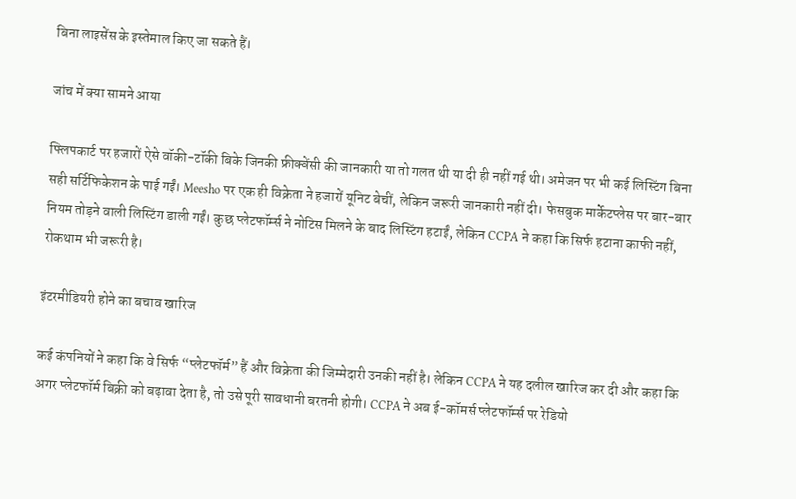बिना लाइसेंस के इस्तेमाल किए जा सकते हैं।

जांच में क्या सामने आया

फ्लिपकार्ट पर हजारों ऐसे वॉकी-टॉकी बिके जिनकी फ्रीक्वेंसी की जानकारी या तो गलत थी या दी ही नहीं गई थी। अमेजन पर भी कई लिस्टिंग बिना सही सर्टिफिकेशन के पाई गईं। Meesho पर एक ही विक्रेता ने हजारों यूनिट बेचीं, लेकिन जरूरी जानकारी नहीं दी। फेसबुक मार्केटप्लेस पर बार-बार नियम तोड़ने वाली लिस्टिंग डाली गईं। कुछ प्लेटफॉर्म्स ने नोटिस मिलने के बाद लिस्टिंग हटाईं, लेकिन CCPA ने कहा कि सिर्फ हटाना काफी नहीं, रोकथाम भी जरूरी है।

इंटरमीडियरी होने का बचाव खारिज

कई कंपनियों ने कहा कि वे सिर्फ “प्लेटफॉर्म” हैं और विक्रेता की जिम्मेदारी उनकी नहीं है। लेकिन CCPA ने यह दलील खारिज कर दी और कहा कि अगर प्लेटफॉर्म बिक्री को बढ़ावा देता है, तो उसे पूरी सावधानी बरतनी होगी। CCPA ने अब ई-कॉमर्स प्लेटफॉर्म्स पर रेडियो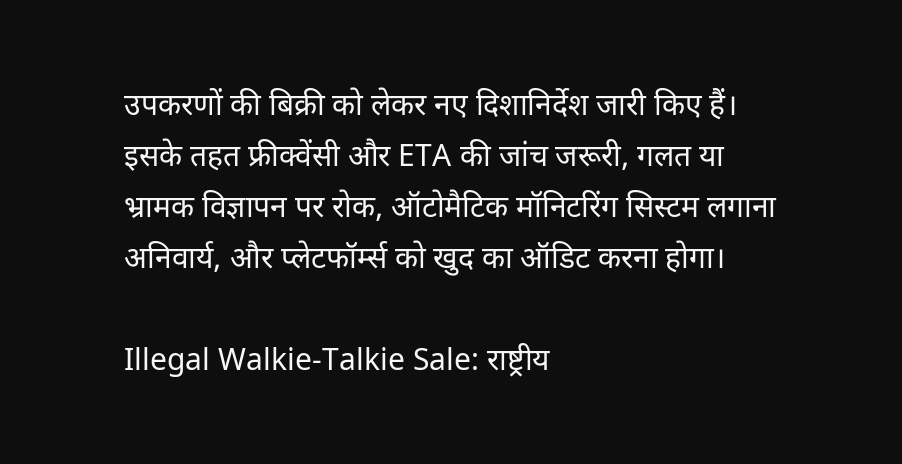उपकरणों की बिक्री को लेकर नए दिशानिर्देश जारी किए हैं। इसके तहत फ्रीक्वेंसी और ETA की जांच जरूरी, गलत या भ्रामक विज्ञापन पर रोक, ऑटोमैटिक मॉनिटरिंग सिस्टम लगाना अनिवार्य, और प्लेटफॉर्म्स को खुद का ऑडिट करना होगा।

Illegal Walkie-Talkie Sale: राष्ट्रीय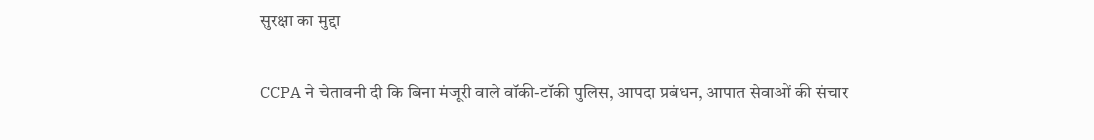सुरक्षा का मुद्दा

CCPA ने चेतावनी दी कि बिना मंजूरी वाले वॉकी-टॉकी पुलिस, आपदा प्रबंधन, आपात सेवाओं की संचार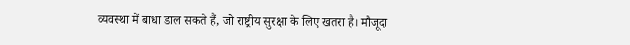व्यवस्था में बाधा डाल सकते हैं, जो राष्ट्रीय सुरक्षा के लिए खतरा है। मौजूदा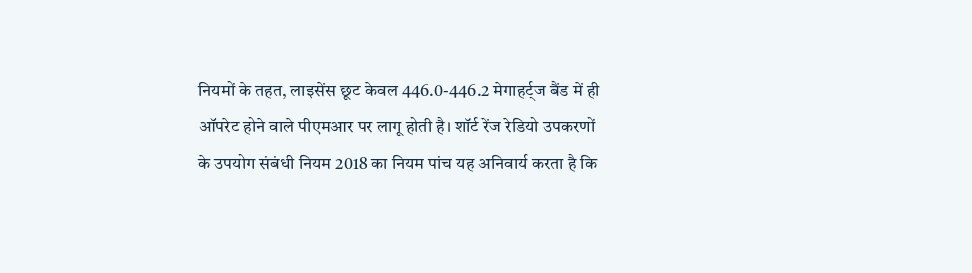नियमों के तहत, लाइसेंस छूट केवल 446.0-446.2 मेगाहर्ट्ज बैंड में ही ऑपरेट होने वाले पीएमआर पर लागू होती है। शॉर्ट रेंज रेडियो उपकरणों के उपयोग संबंधी नियम 2018 का नियम पांच यह अनिवार्य करता है कि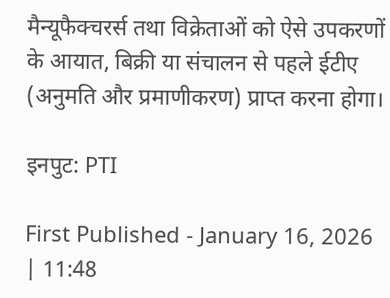मैन्यूफैक्चरर्स तथा विक्रेताओं को ऐसे उपकरणों के आयात, बिक्री या संचालन से पहले ईटीए (अनुमति और प्रमाणीकरण) प्राप्त करना होगा।

इनपुट: PTI

First Published - January 16, 2026 | 11:48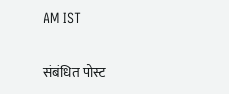AM IST

संबंधित पोस्ट